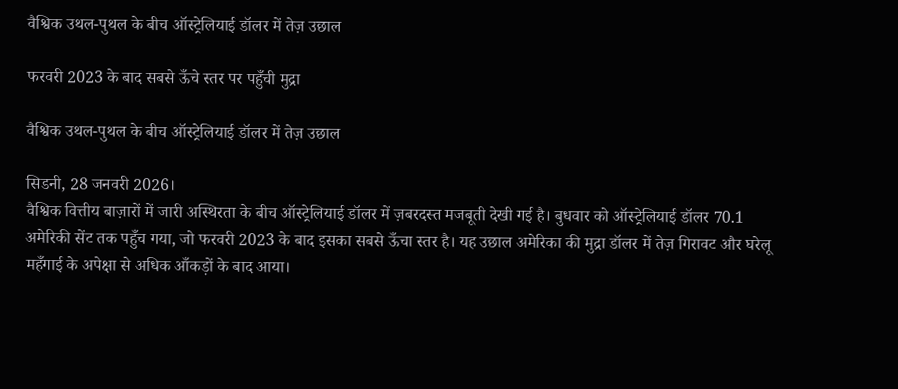वैश्विक उथल-पुथल के बीच ऑस्ट्रेलियाई डॉलर में तेज़ उछाल

फरवरी 2023 के बाद सबसे ऊँचे स्तर पर पहुँची मुद्रा

वैश्विक उथल-पुथल के बीच ऑस्ट्रेलियाई डॉलर में तेज़ उछाल

सिडनी, 28 जनवरी 2026।
वैश्विक वित्तीय बाज़ारों में जारी अस्थिरता के बीच ऑस्ट्रेलियाई डॉलर में ज़बरदस्त मजबूती देखी गई है। बुधवार को ऑस्ट्रेलियाई डॉलर 70.1 अमेरिकी सेंट तक पहुँच गया, जो फरवरी 2023 के बाद इसका सबसे ऊँचा स्तर है। यह उछाल अमेरिका की मुद्रा डॉलर में तेज़ गिरावट और घरेलू महँगाई के अपेक्षा से अधिक आँकड़ों के बाद आया।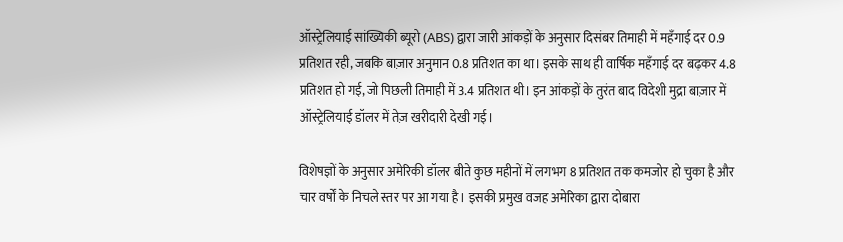ऑस्ट्रेलियाई सांख्यिकी ब्यूरो (ABS) द्वारा जारी आंकड़ों के अनुसार दिसंबर तिमाही में महँगाई दर 0.9 प्रतिशत रही, जबकि बाज़ार अनुमान 0.8 प्रतिशत का था। इसके साथ ही वार्षिक महँगाई दर बढ़कर 4.8 प्रतिशत हो गई, जो पिछली तिमाही में 3.4 प्रतिशत थी। इन आंकड़ों के तुरंत बाद विदेशी मुद्रा बाज़ार में ऑस्ट्रेलियाई डॉलर में तेज़ खरीदारी देखी गई।

विशेषज्ञों के अनुसार अमेरिकी डॉलर बीते कुछ महीनों में लगभग 8 प्रतिशत तक कमजोर हो चुका है और चार वर्षों के निचले स्तर पर आ गया है। इसकी प्रमुख वजह अमेरिका द्वारा दोबारा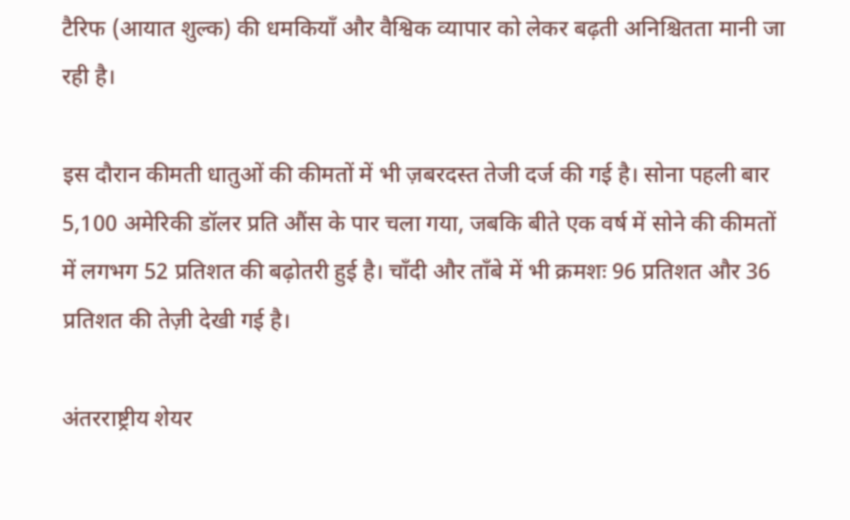टैरिफ (आयात शुल्क) की धमकियाँ और वैश्विक व्यापार को लेकर बढ़ती अनिश्चितता मानी जा रही है।

इस दौरान कीमती धातुओं की कीमतों में भी ज़बरदस्त तेजी दर्ज की गई है। सोना पहली बार 5,100 अमेरिकी डॉलर प्रति औंस के पार चला गया, जबकि बीते एक वर्ष में सोने की कीमतों में लगभग 52 प्रतिशत की बढ़ोतरी हुई है। चाँदी और ताँबे में भी क्रमशः 96 प्रतिशत और 36 प्रतिशत की तेज़ी देखी गई है।

अंतरराष्ट्रीय शेयर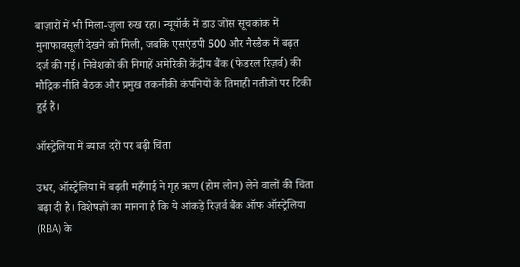बाज़ारों में भी मिला-जुला रुख रहा। न्यूयॉर्क में डाउ जोंस सूचकांक में मुनाफावसूली देखने को मिली, जबकि एसएंडपी 500 और नैस्डैक में बढ़त दर्ज की गई। निवेशकों की निगाहें अमेरिकी केंद्रीय बैंक (फेडरल रिज़र्व) की मौद्रिक नीति बैठक और प्रमुख तकनीकी कंपनियों के तिमाही नतीजों पर टिकी हुई हैं।

ऑस्ट्रेलिया में ब्याज दरों पर बढ़ी चिंता

उधर, ऑस्ट्रेलिया में बढ़ती महँगाई ने गृह ऋण (होम लोन) लेने वालों की चिंता बढ़ा दी है। विशेषज्ञों का मानना है कि ये आंकड़े रिज़र्व बैंक ऑफ ऑस्ट्रेलिया (RBA) के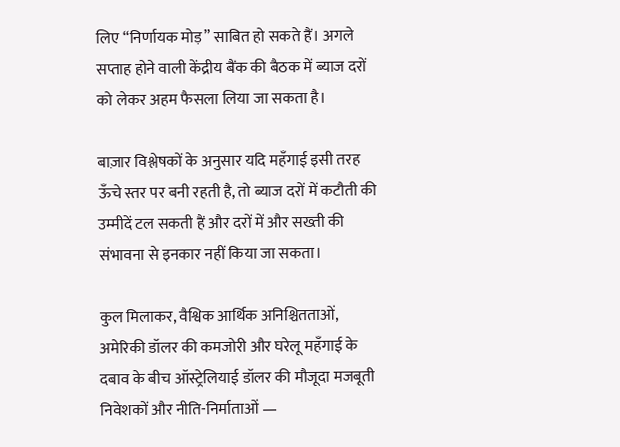लिए “निर्णायक मोड़” साबित हो सकते हैं। अगले सप्ताह होने वाली केंद्रीय बैंक की बैठक में ब्याज दरों को लेकर अहम फैसला लिया जा सकता है।

बाज़ार विश्लेषकों के अनुसार यदि महँगाई इसी तरह ऊँचे स्तर पर बनी रहती है, तो ब्याज दरों में कटौती की उम्मीदें टल सकती हैं और दरों में और सख्ती की संभावना से इनकार नहीं किया जा सकता।

कुल मिलाकर, वैश्विक आर्थिक अनिश्चितताओं, अमेरिकी डॉलर की कमजोरी और घरेलू महँगाई के दबाव के बीच ऑस्ट्रेलियाई डॉलर की मौजूदा मजबूती निवेशकों और नीति-निर्माताओं —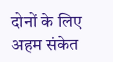दोनों के लिए अहम संकेत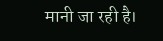मानी जा रही है।